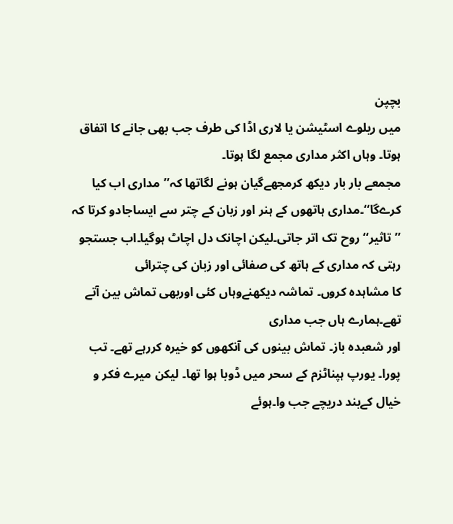بچپن
میں ریلوے اسٹیشن یا لاری اڈا کی طرف جب بھی جانے کا اتفاق
ہوتا۔ وہاں اکثر مداری مجمع لگا ہوتا۔
مجمعے بار بار دیکھ کرمجھےگیان ہونے لگاتھا کہ’’مداری اب کیا کرےگا‘‘۔مداری ہاتھوں کے ہنر اور زبان کے چتر سے ایساجادو کرتا کہ ’’تاثیر‘‘ روح تک اتر جاتی۔لیکن اچانک دل اچاٹ ہوگیا۔اب جستجو رہتی کہ مداری کے ہاتھ کی صفائی اور زبان کی چترائی
کا مشاہدہ کروں۔ تماشہ دیکھنےوہاں کئی اوربھی تماش بین آتے تھے۔ہمارے ہاں جب مداری
اور شعبدہ باز۔ تماش بینوں کی آنکھوں کو خیرہ کررہے تھے۔ تب پورا۔ یورپ ہپناٹزم کے سحر میں ڈوبا ہوا تھا۔ لیکن میرے فکر و خیال کےبند دریچے جب وا۔ہوئے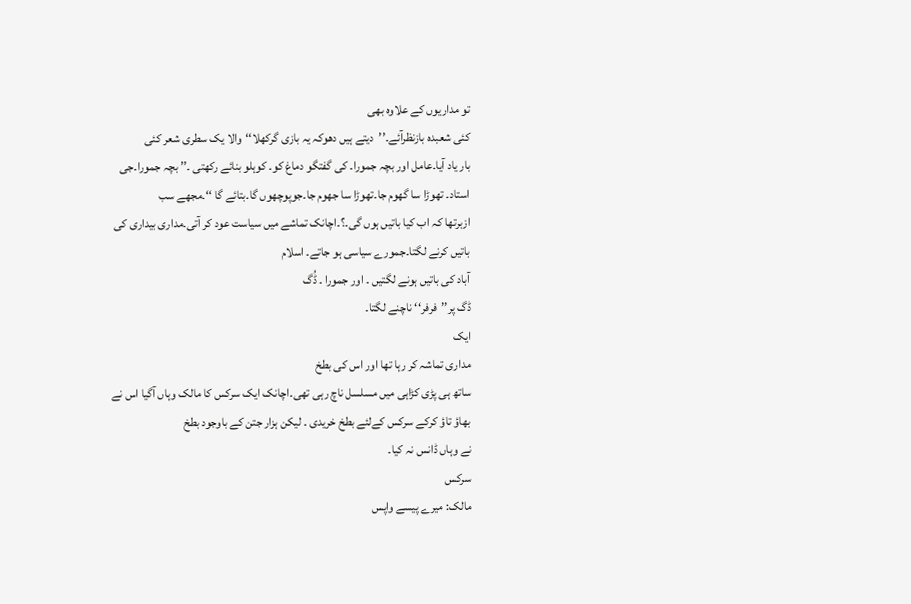تو مداریوں کے علاوہ بھی
کئی شعبدہ بازنظرآئے۔’’دیتے ہیں دھوکہ یہ بازی گرکھلا‘‘والا یک سطری شعر کئی
بار یاد آیا۔عامل اور بچہ جمورا۔ کی گفتگو دماغ کو۔ کوہلو بنائے رکھتی ۔’’ بچہ جمورا۔جی
استاد۔ تھوڑا سا گھوم جا۔تھوڑا سا جھوم جا۔جوپوچھوں گا۔بتائے گا ‘‘۔مجھے سب
ازبرتھا کہ اب کیا باتیں ہوں گی۔؟۔اچانک تماشے میں سیاست عود کر آتی۔مداری بیداری کی باتیں کرنے لگتا۔جمورے سیاسی ہو جاتے۔ اسلام
آباد کی باتیں ہونے لگتیں ۔ اور جمورا ۔ ڈُگ
ڈگ پر’’فرفر‘‘ ناچنے لگتا۔
ایک
مداری تماشہ کر رہا تھا اور اس کی بطخ
ساتھ ہی پڑی کڑاہی میں مسلسل ناچ رہی تھی۔اچانک ایک سرکس کا مالک وہاں آگیا اس نے بھاؤ تاؤ کرکے سرکس کےلئے بطخ خریدی ۔ لیکن ہزار جتن کے باوجود بطخ
نے وہاں ڈانس نہ کیا۔
سرکس
مالک: میرے پیسے واپس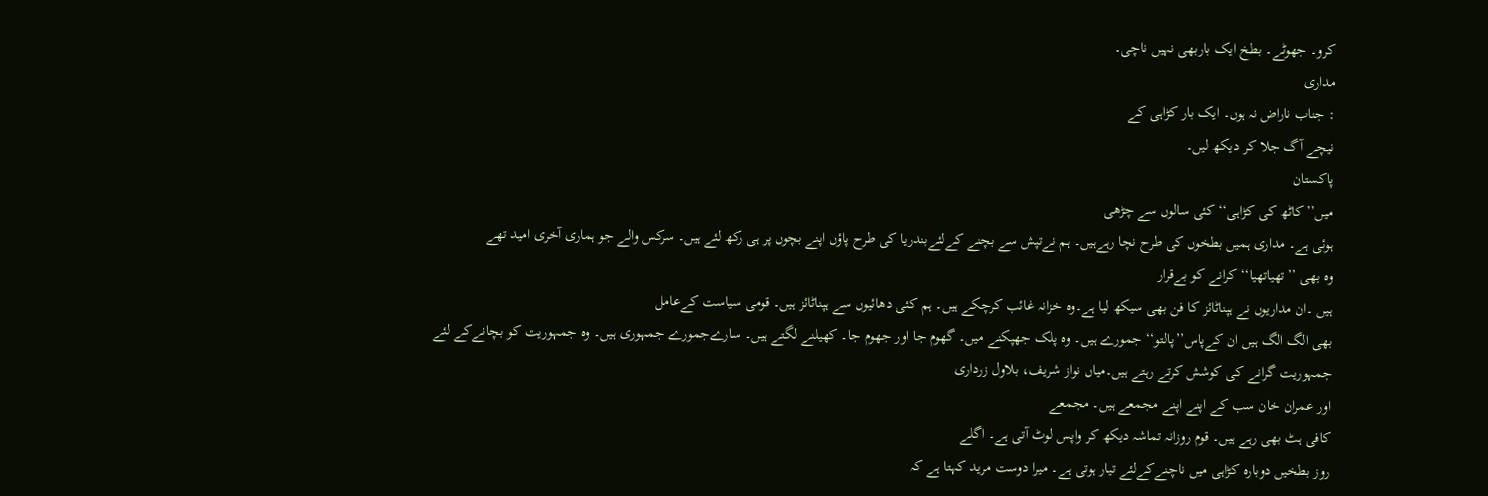کرو۔ جھوٹے۔ بطخ ایک باربھی نہیں ناچی۔
مداری
: جناب ناراض نہ ہوں۔ ایک بار کڑاہی کے
نیچے آگ جلا کر دیکھ لیں۔
پاکستان
میں’’کاٹھ کی کڑاہی‘‘ کئی سالوں سے چڑھی
ہوئی ہے۔ مداری ہمیں بطخوں کی طرح نچا رہےہیں۔ ہم نےتپش سے بچنے کےلئےبندریا کی طرح پاؤں اپنے بچوں پر ہی رکھ لئے ہیں۔ سرکس والے جو ہماری آخری امید تھے
وہ بھی ’’تھیاتھیا‘‘ کرانے کو بےقرار
ہیں ۔ان مداریوں نے ہپناٹائز کا فن بھی سیکھ لیا ہے۔وہ خزانہ غائب کرچکے ہیں۔ ہم کئی دھائیوں سے ہپناٹائز ہیں۔ قومی سیاست کےعامل
بھی الگ الگ ہیں ان کےپاس’’پالتو‘‘ جمورے ہیں۔ وہ پلک جھپکنے میں۔ گھوم جا اور جھوم جا۔ کھیلنے لگتے ہیں۔ سارےجمورے جمہوری ہیں۔ وہ جمہوریت کو بچانےکے لئے جمہوریت گرانے کی کوشش کرتے رہتے ہیں۔میاں نواز شریف، بلاول زرداری
اور عمران خان سب کے اپنے اپنے مجمعے ہیں۔ مجمعے
کافی ہٹ بھی رہے ہیں۔ قوم روزانہ تماشہ دیکھ کر واپس لوٹ آتی ہے۔ اگلے
روز بطخیں دوبارہ کڑاہی میں ناچنےکےلئے تیار ہوتی ہے۔ میرا دوست مرید کہتا ہے کہ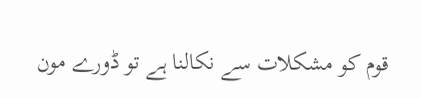قوم کو مشکلات سے نکالنا ہے تو ڈورے مون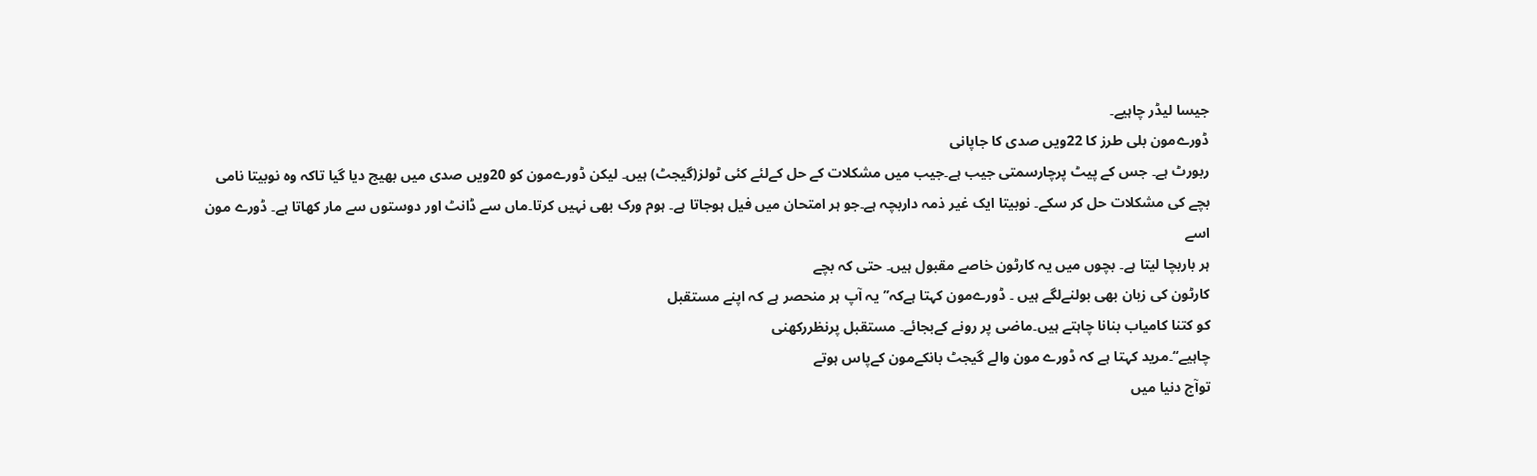جیسا لیڈر چاہیے۔
ڈورےمون بلی طرز کا 22ویں صدی کا جاپانی
ربورٹ ہے۔ جس کے پیٹ پرچارسمتی جیب ہے۔جیب میں مشکلات کے حل کےلئے کئی ٹولز(گیجٹ) ہیں۔ لیکن ڈورےمون کو 20ویں صدی میں بھیج دیا گیا تاکہ وہ نوبیتا نامی بچے کی مشکلات حل کر سکے۔ نوبیتا ایک غیر ذمہ داربچہ ہے۔جو ہر امتحان میں فیل ہوجاتا ہے۔ ہوم ورک بھی نہیں کرتا۔ماں سے ڈانٹ اور دوستوں سے مار کھاتا ہے۔ ڈورے مون اسے
ہر باربچا لیتا ہے۔ بچوں میں یہ کارٹون خاصے مقبول ہیں۔ حتی کہ بچے
کارٹون کی زبان بھی بولنےلگے ہیں ۔ ڈورےمون کہتا ہےکہ’’یہ آپ ہر منحصر ہے کہ اپنے مستقبل
کو کتنا کامیاب بنانا چاہتے ہیں۔ماضی پر رونے کےبجائے۔ مستقبل پرنظررکھنی
چاہیے‘‘۔مرید کہتا ہے کہ ڈورے مون والے گیجٹ بانکےمون کےپاس ہوتے
توآج دنیا میں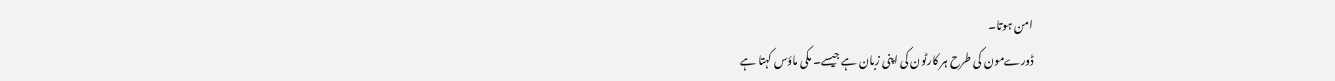امن ہوتا۔
ڈورےمون کی طرح ہر کارٹون کی اپنی زبان ہے جیسے۔ مکی ماؤس کہتا ہے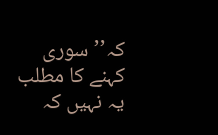کہ’’سوری کہنے کا مطلب یہ نہیں کہ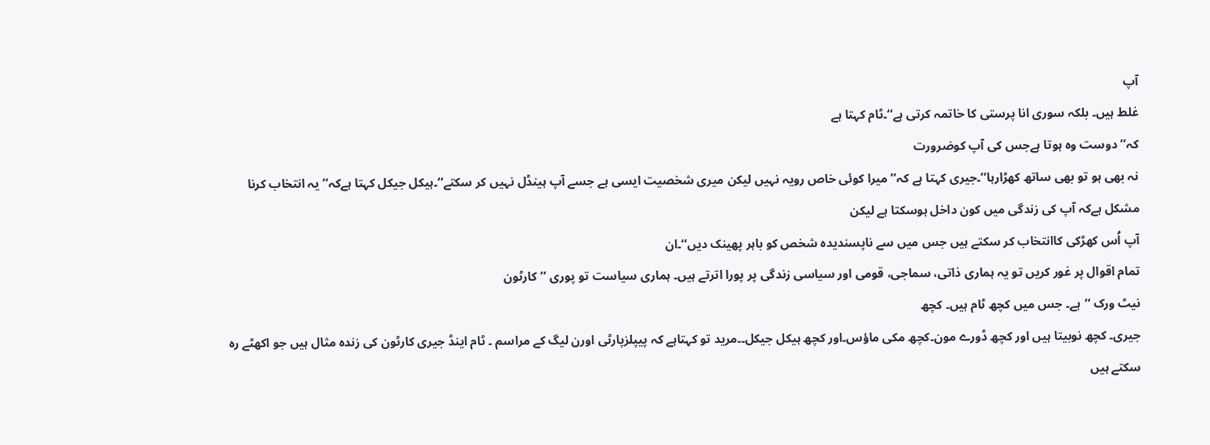آپ
غلط ہیں۔ بلکہ سوری انا پرستی کا خاتمہ کرتی ہے‘‘۔ٹام کہتا ہے
کہ’’دوست وہ ہوتا ہےجس کی آپ کوضرورت
نہ بھی ہو تو بھی ساتھ کھڑارہا‘‘۔جیری کہتا ہے کہ’’میرا کوئی خاص رویہ نہیں لیکن میری شخصیت ایسی ہے جسے آپ ہینڈل نہیں کر سکتے‘‘۔ہیکل جیکل کہتا ہےکہ’’یہ انتخاب کرنا مشکل ہےکہ آپ کی زندگی میں کون داخل ہوسکتا ہے لیکن
آپ اُس کھڑکی کاانتخاب کر سکتے ہیں جس میں سے ناپسندیدہ شخص کو باہر پھینک دیں‘‘۔ان
تمام اقوال پر غور کریں تو یہ ہماری ذاتی، سماجی، قومی اور سیاسی زندگی پر پورا اترتے ہیں۔ ہماری سیاست تو پوری ’’کارٹون
نیٹ ورک ‘‘ہے۔ جس میں کچھ ٹام ہیں۔ کچھ
جیری۔ کچھ نوبیتا ہیں اور کچھ ڈورے مون۔کچھ مکی ماؤس۔اور کچھ ہیکل جیکل۔۔مرید تو کہتاہے کہ پیپلزپارٹی اورن لیگ کے مراسم ۔ ٹام اینڈ جیری کارٹون کی زندہ مثال ہیں جو اکھٹے رہ سکتے ہیں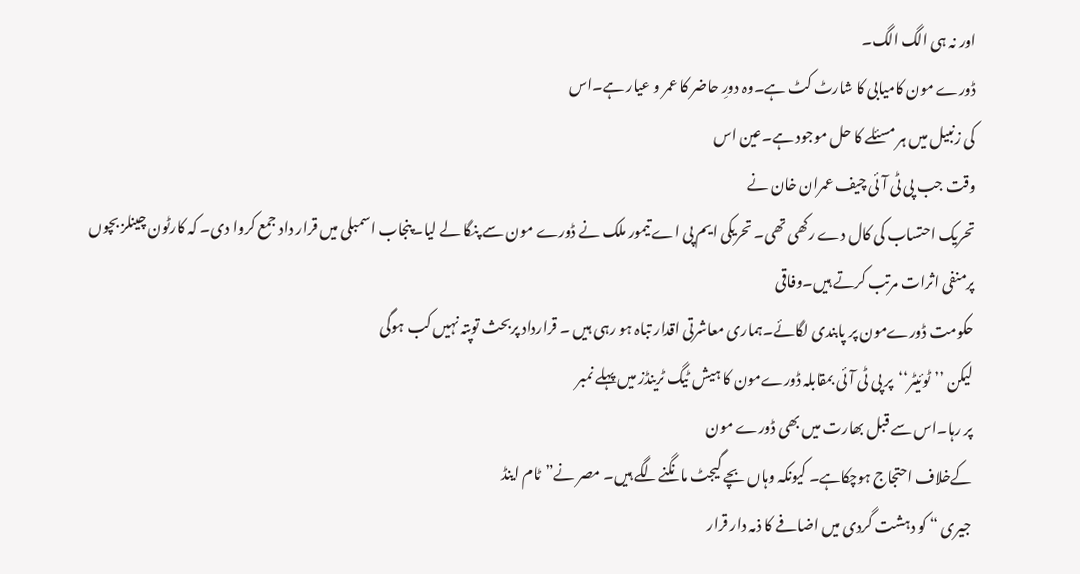اور نہ ہی الگ الگ۔
ڈورے مون کامیابی کا شارٹ کٹ ہے۔وہ دورِ حاضر کا عمر و عیار ہے۔اس
کی زنبیل میں ہر مسئلے کا حل موجود ہے۔عین اس
وقت جب پی ٹی آئی چیف عمران خان نے
تحریک احتساب کی کال دے رکھی تھی۔ تحریکی ایم پی اے تیمور ملک نے ڈورے مون سے پنگا لے لیا۔پنجاب اسمبلی میں قرار داد جمع کروا دی۔ کہ کارٹون چینلز بچوں پرمنفی اثرات مرتب کرتے ہیں۔وفاقی
حکومت ڈورےمون پر پابندی لگائے۔ہماری معاشرتی اقدار تباہ ہو رہی ہیں ۔ قرارداد پربحث توپتہ نہیں کب ہوگی
لیکن ’’ٹوئیٹر‘‘پر پی ٹی آئی بمقابلہ ڈورےمون کا ہیش ٹیگ ٹرینڈز میں پہلے نمبر
پر رہا۔اس سے قبل بھارت میں بھی ڈورے مون
کےخلاف احتجاج ہوچکاہے۔ کیونکہ وہاں بچے گیجٹ مانگنےلگے ہیں۔ مصر نے”ٹام اینڈ
جیری “ کو دہشت گردی میں اضافے کا ذمہ دار قرار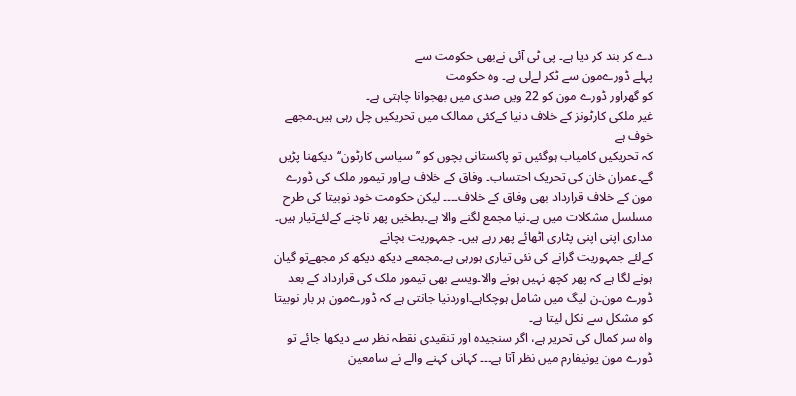دے کر بند کر دیا ہے۔ پی ٹی آئی نےبھی حکومت سے
پہلے ڈورےمون سے ٹکر لےلی ہے۔ وہ حکومت
کو گھراور ڈورے مون کو 22 ویں صدی میں بھجوانا چاہتی ہے۔
غیر ملکی کارٹونز کے خلاف دنیا کےکئی ممالک میں تحریکیں چل رہی ہیں۔مجھے خوف ہے
کہ تحریکیں کامیاب ہوگئیں تو پاکستانی بچوں کو ’’سیاسی کارٹون‘‘دیکھنا پڑیں گے۔عمران خان کی تحریک احتساب۔ وفاق کے خلاف ہےاور تیمور ملک کی ڈورے مون کے خلاف قرارداد بھی وفاق کے خلاف۔۔۔۔ لیکن حکومت خود نوبیتا کی طرح مسلسل مشکلات میں ہے۔نیا مجمع لگنے والا ہے۔بطخیں پھر ناچنے کےلئےتیار ہیں۔ مداری اپنی اپنی پٹاری اٹھائے پھر رہے ہیں۔ جمہوریت بچانے
کےلئے جمہوریت گرانے کی نئی تیاری ہورہی ہے۔مجمعے دیکھ دیکھ کر مجھےتو گیان ہونے لگا ہے کہ پھر کچھ نہیں ہونے والا۔ویسے بھی تیمور ملک کی قرارداد کے بعد ڈورے مون۔ن لیگ میں شامل ہوچکاہے۔اوردنیا جانتی ہے کہ ڈورےمون ہر بار نوبیتا کو مشکل سے نکل لیتا ہے۔
واہ سر کمال کی تحریر ہے، اگر سنجیدہ اور تنقیدی نقطہ نظر سے دیکھا جائے تو ڈورے مون یونیفارم میں نظر آتا ہے۔۔۔ کہانی کہنے والے نے سامعین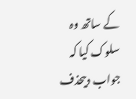کے ساتھ وہ سلوک کیا کہ
جواب دیںحذف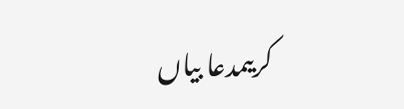کریںمدعا بیاں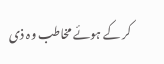کر کے ہوئے مخاطب وہ ذی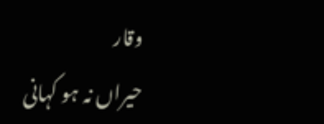وقار
حیراں نہ ہو کہانی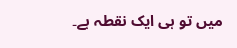میں تو ہی ایک نقطہ ہے۔